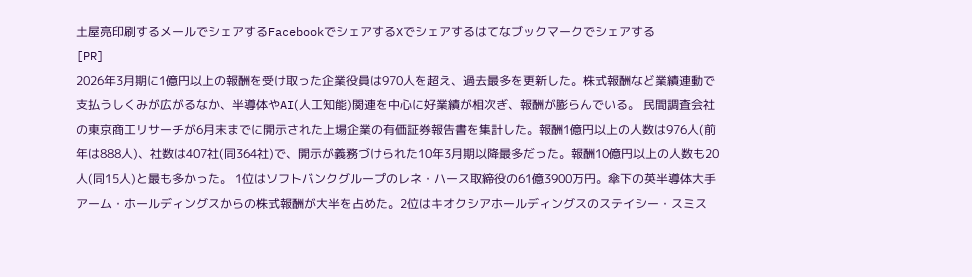土屋亮印刷するメールでシェアするFacebookでシェアするXでシェアするはてなブックマークでシェアする
[PR]
2026年3月期に1億円以上の報酬を受け取った企業役員は970人を超え、過去最多を更新した。株式報酬など業績連動で支払うしくみが広がるなか、半導体やAI(人工知能)関連を中心に好業績が相次ぎ、報酬が膨らんでいる。 民間調査会社の東京商工リサーチが6月末までに開示された上場企業の有価証券報告書を集計した。報酬1億円以上の人数は976人(前年は888人)、社数は407社(同364社)で、開示が義務づけられた10年3月期以降最多だった。報酬10億円以上の人数も20人(同15人)と最も多かった。 1位はソフトバンクグループのレネ・ハース取締役の61億3900万円。傘下の英半導体大手アーム・ホールディングスからの株式報酬が大半を占めた。2位はキオクシアホールディングスのステイシー・スミス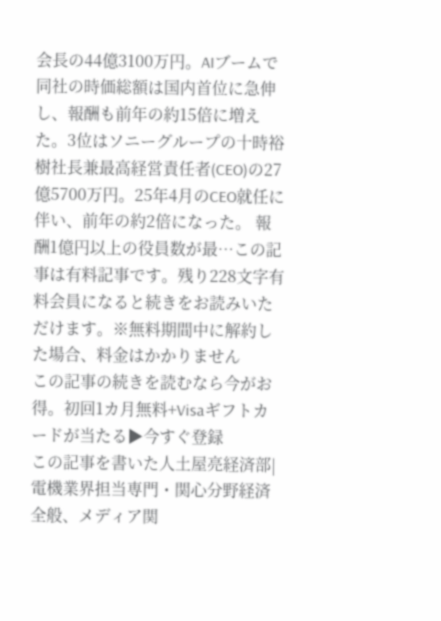会長の44億3100万円。AIブームで同社の時価総額は国内首位に急伸し、報酬も前年の約15倍に増えた。3位はソニーグループの十時裕樹社長兼最高経営責任者(CEO)の27億5700万円。25年4月のCEO就任に伴い、前年の約2倍になった。 報酬1億円以上の役員数が最…この記事は有料記事です。残り228文字有料会員になると続きをお読みいただけます。※無料期間中に解約した場合、料金はかかりません
この記事の続きを読むなら今がお得。初回1カ月無料+Visaギフトカードが当たる▶今すぐ登録
この記事を書いた人土屋亮経済部|電機業界担当専門・関心分野経済全般、メディア関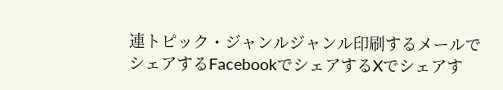連トピック・ジャンルジャンル印刷するメールでシェアするFacebookでシェアするXでシェアす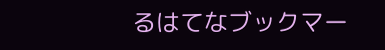るはてなブックマー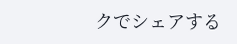クでシェアする